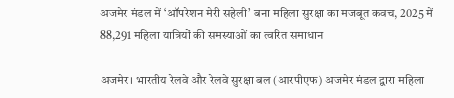अजमेर मंडल में ‘ऑपरेशन मेरी सहेली’ बना महिला सुरक्षा का मजबूत कवच, 2025 में 88,291 महिला यात्रियों की समस्याओं का त्वरित समाधान

अजमेर। भारतीय रेलवे और रेलवे सुरक्षा बल (आरपीएफ) अजमेर मंडल द्वारा महिला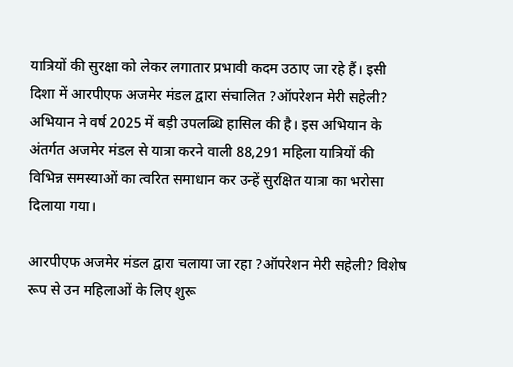यात्रियों की सुरक्षा को लेकर लगातार प्रभावी कदम उठाए जा रहे हैं। इसी दिशा में आरपीएफ अजमेर मंडल द्वारा संचालित ?ऑपरेशन मेरी सहेली? अभियान ने वर्ष 2025 में बड़ी उपलब्धि हासिल की है। इस अभियान के अंतर्गत अजमेर मंडल से यात्रा करने वाली 88,291 महिला यात्रियों की विभिन्न समस्याओं का त्वरित समाधान कर उन्हें सुरक्षित यात्रा का भरोसा दिलाया गया।

आरपीएफ अजमेर मंडल द्वारा चलाया जा रहा ?ऑपरेशन मेरी सहेली? विशेष रूप से उन महिलाओं के लिए शुरू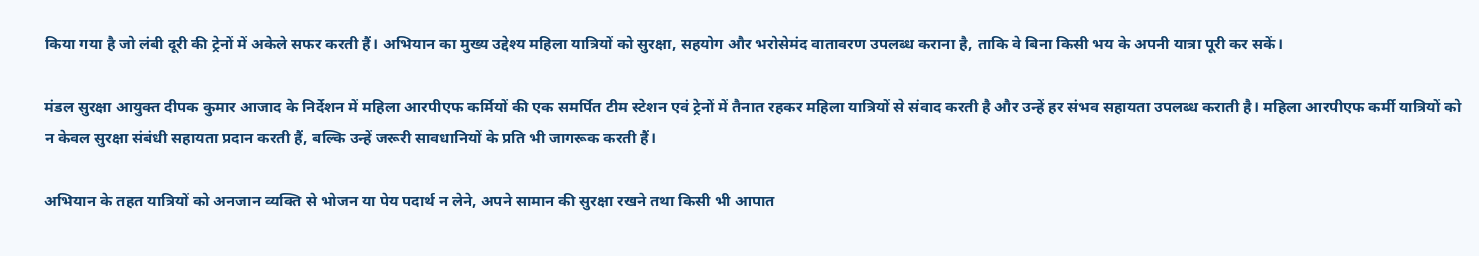किया गया है जो लंबी दूरी की ट्रेनों में अकेले सफर करती हैं। अभियान का मुख्य उद्देश्य महिला यात्रियों को सुरक्षा, सहयोग और भरोसेमंद वातावरण उपलब्ध कराना है, ताकि वे बिना किसी भय के अपनी यात्रा पूरी कर सकें।

मंडल सुरक्षा आयुक्त दीपक कुमार आजाद के निर्देशन में महिला आरपीएफ कर्मियों की एक समर्पित टीम स्टेशन एवं ट्रेनों में तैनात रहकर महिला यात्रियों से संवाद करती है और उन्हें हर संभव सहायता उपलब्ध कराती है। महिला आरपीएफ कर्मी यात्रियों को न केवल सुरक्षा संबंधी सहायता प्रदान करती हैं, बल्कि उन्हें जरूरी सावधानियों के प्रति भी जागरूक करती हैं।

अभियान के तहत यात्रियों को अनजान व्यक्ति से भोजन या पेय पदार्थ न लेने, अपने सामान की सुरक्षा रखने तथा किसी भी आपात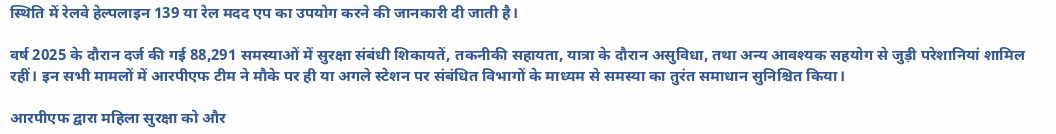स्थिति में रेलवे हेल्पलाइन 139 या रेल मदद एप का उपयोग करने की जानकारी दी जाती है।

वर्ष 2025 के दौरान दर्ज की गई 88,291 समस्याओं में सुरक्षा संबंधी शिकायतें, तकनीकी सहायता, यात्रा के दौरान असुविधा, तथा अन्य आवश्यक सहयोग से जुड़ी परेशानियां शामिल रहीं। इन सभी मामलों में आरपीएफ टीम ने मौके पर ही या अगले स्टेशन पर संबंधित विभागों के माध्यम से समस्या का तुरंत समाधान सुनिश्चित किया।

आरपीएफ द्वारा महिला सुरक्षा को और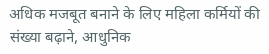अधिक मजबूत बनाने के लिए महिला कर्मियों की संख्या बढ़ाने, आधुनिक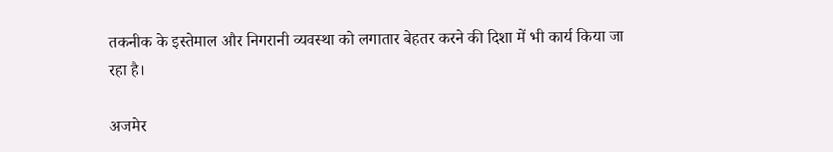तकनीक के इस्तेमाल और निगरानी व्यवस्था को लगातार बेहतर करने की दिशा में भी कार्य किया जा रहा है।

अजमेर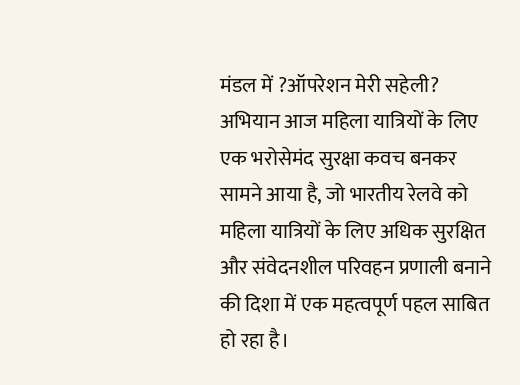मंडल में ?ऑपरेशन मेरी सहेली? अभियान आज महिला यात्रियों के लिए एक भरोसेमंद सुरक्षा कवच बनकर सामने आया है, जो भारतीय रेलवे को महिला यात्रियों के लिए अधिक सुरक्षित और संवेदनशील परिवहन प्रणाली बनाने की दिशा में एक महत्वपूर्ण पहल साबित हो रहा है।